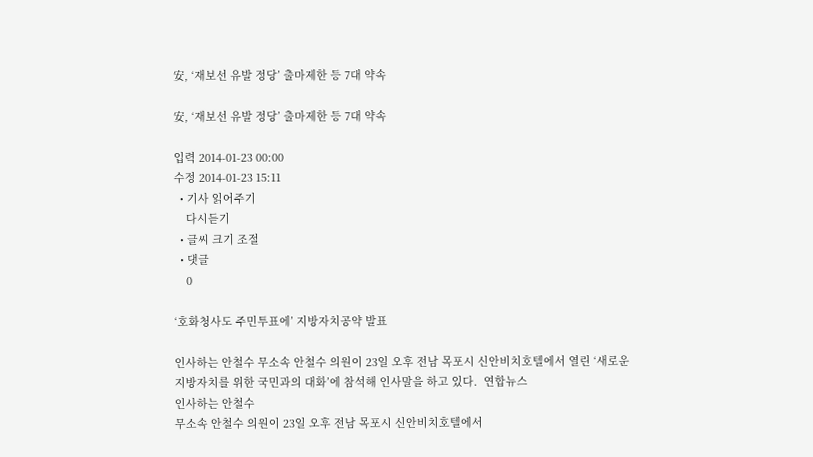安, ‘재보선 유발 정당’ 출마제한 등 7대 약속

安, ‘재보선 유발 정당’ 출마제한 등 7대 약속

입력 2014-01-23 00:00
수정 2014-01-23 15:11
  • 기사 읽어주기
    다시듣기
  • 글씨 크기 조절
  • 댓글
    0

‘호화청사도 주민투표에’ 지방자치공약 발표

인사하는 안철수 무소속 안철수 의원이 23일 오후 전남 목포시 신안비치호텔에서 열린 ‘새로운 지방자치를 위한 국민과의 대화’에 참석해 인사말을 하고 있다.  연합뉴스
인사하는 안철수
무소속 안철수 의원이 23일 오후 전남 목포시 신안비치호텔에서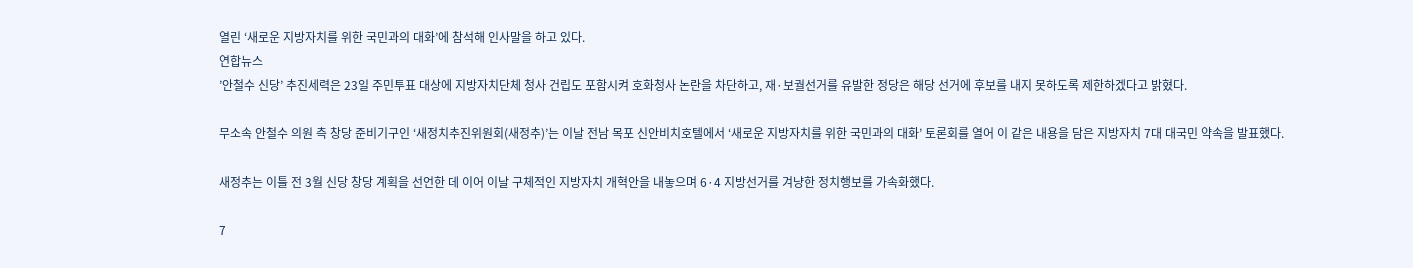열린 ‘새로운 지방자치를 위한 국민과의 대화’에 참석해 인사말을 하고 있다.
연합뉴스
’안철수 신당’ 추진세력은 23일 주민투표 대상에 지방자치단체 청사 건립도 포함시켜 호화청사 논란을 차단하고, 재·보궐선거를 유발한 정당은 해당 선거에 후보를 내지 못하도록 제한하겠다고 밝혔다.

무소속 안철수 의원 측 창당 준비기구인 ‘새정치추진위원회(새정추)’는 이날 전남 목포 신안비치호텔에서 ‘새로운 지방자치를 위한 국민과의 대화’ 토론회를 열어 이 같은 내용을 담은 지방자치 7대 대국민 약속을 발표했다.

새정추는 이틀 전 3월 신당 창당 계획을 선언한 데 이어 이날 구체적인 지방자치 개혁안을 내놓으며 6·4 지방선거를 겨냥한 정치행보를 가속화했다.

7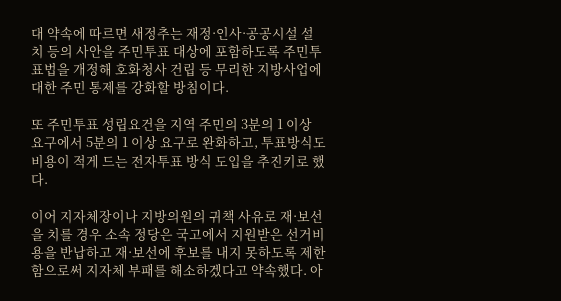대 약속에 따르면 새정추는 재정·인사·공공시설 설치 등의 사안을 주민투표 대상에 포함하도록 주민투표법을 개정해 호화청사 건립 등 무리한 지방사업에 대한 주민 통제를 강화할 방침이다.

또 주민투표 성립요건을 지역 주민의 3분의 1 이상 요구에서 5분의 1 이상 요구로 완화하고, 투표방식도 비용이 적게 드는 전자투표 방식 도입을 추진키로 했다.

이어 지자체장이나 지방의원의 귀책 사유로 재·보선을 치를 경우 소속 정당은 국고에서 지원받은 선거비용을 반납하고 재·보선에 후보를 내지 못하도록 제한함으로써 지자체 부패를 해소하겠다고 약속했다. 아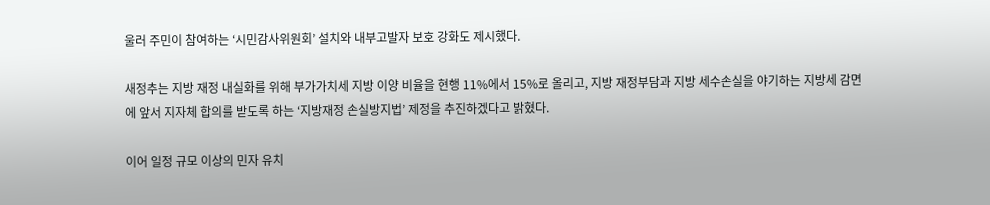울러 주민이 참여하는 ‘시민감사위원회’ 설치와 내부고발자 보호 강화도 제시했다.

새정추는 지방 재정 내실화를 위해 부가가치세 지방 이양 비율을 현행 11%에서 15%로 올리고, 지방 재정부담과 지방 세수손실을 야기하는 지방세 감면에 앞서 지자체 합의를 받도록 하는 ‘지방재정 손실방지법’ 제정을 추진하겠다고 밝혔다.

이어 일정 규모 이상의 민자 유치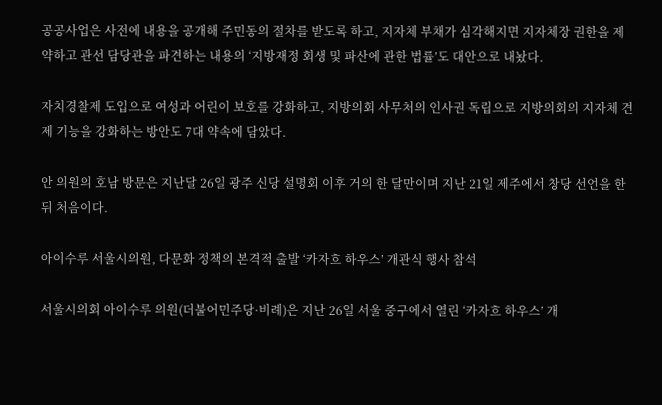공공사업은 사전에 내용을 공개해 주민동의 절차를 받도록 하고, 지자체 부채가 심각해지면 지자체장 권한을 제약하고 관선 담당관을 파견하는 내용의 ‘지방재정 회생 및 파산에 관한 법률’도 대안으로 내놨다.

자치경찰제 도입으로 여성과 어린이 보호를 강화하고, 지방의회 사무처의 인사권 독립으로 지방의회의 지자체 견제 기능을 강화하는 방안도 7대 약속에 담았다.

안 의원의 호남 방문은 지난달 26일 광주 신당 설명회 이후 거의 한 달만이며 지난 21일 제주에서 창당 선언을 한 뒤 처음이다.

아이수루 서울시의원, 다문화 정책의 본격적 출발 ‘카자흐 하우스’ 개관식 행사 참석

서울시의회 아이수루 의원(더불어민주당·비례)은 지난 26일 서울 중구에서 열린 ‘카자흐 하우스’ 개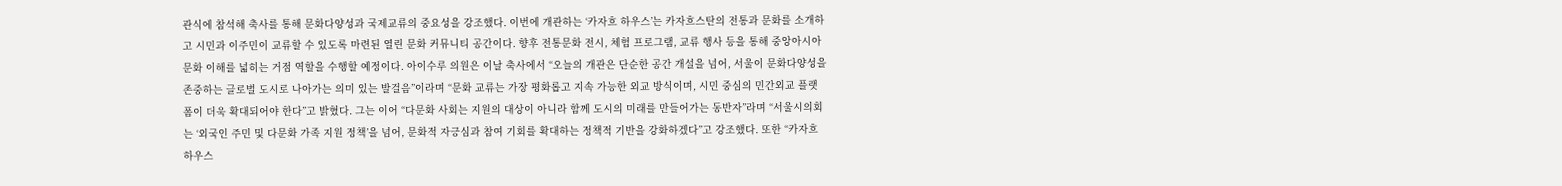관식에 참석해 축사를 통해 문화다양성과 국제교류의 중요성을 강조했다. 이번에 개관하는 ‘카자흐 하우스’는 카자흐스탄의 전통과 문화를 소개하고 시민과 이주민이 교류할 수 있도록 마련된 열린 문화 커뮤니티 공간이다. 향후 전통문화 전시, 체험 프로그램, 교류 행사 등을 통해 중앙아시아 문화 이해를 넓히는 거점 역할을 수행할 예정이다. 아이수루 의원은 이날 축사에서 “오늘의 개관은 단순한 공간 개설을 넘어, 서울이 문화다양성을 존중하는 글로벌 도시로 나아가는 의미 있는 발걸음”이라며 “문화 교류는 가장 평화롭고 지속 가능한 외교 방식이며, 시민 중심의 민간외교 플랫폼이 더욱 확대되어야 한다”고 밝혔다. 그는 이어 “다문화 사회는 지원의 대상이 아니라 함께 도시의 미래를 만들어가는 동반자”라며 “서울시의회는 ‘외국인 주민 및 다문화 가족 지원 정책’을 넘어, 문화적 자긍심과 참여 기회를 확대하는 정책적 기반을 강화하겠다”고 강조했다. 또한 “카자흐 하우스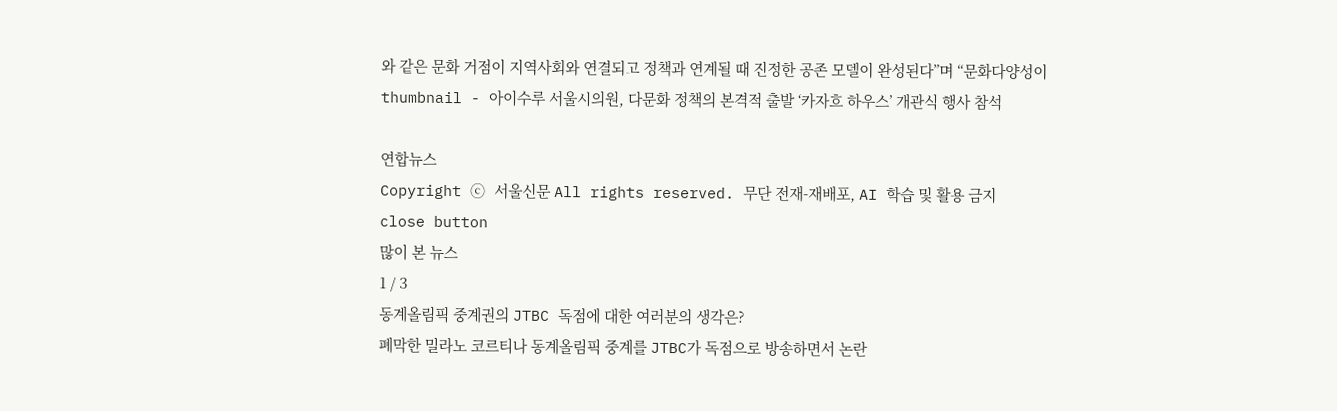와 같은 문화 거점이 지역사회와 연결되고 정책과 연계될 때 진정한 공존 모델이 완성된다”며 “문화다양성이
thumbnail - 아이수루 서울시의원, 다문화 정책의 본격적 출발 ‘카자흐 하우스’ 개관식 행사 참석

연합뉴스
Copyright ⓒ 서울신문 All rights reserved. 무단 전재-재배포, AI 학습 및 활용 금지
close button
많이 본 뉴스
1 / 3
동계올림픽 중계권의 JTBC 독점에 대한 여러분의 생각은?
폐막한 밀라노 코르티나 동계올림픽 중계를 JTBC가 독점으로 방송하면서 논란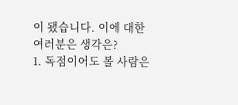이 됐습니다. 이에 대한 여러분은 생각은?
1. 독점이어도 볼 사람은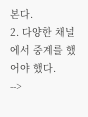본다.
2. 다양한 채널에서 중계를 했어야 했다.
-->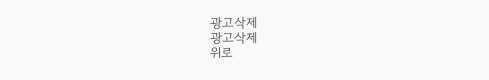광고삭제
광고삭제
위로